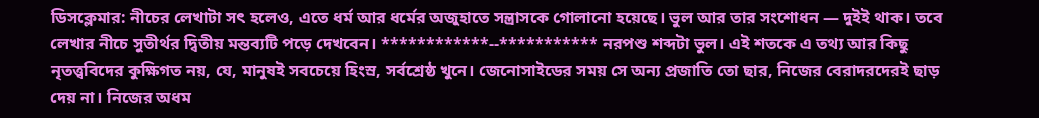ডিসক্লেমার: নীচের লেখাটা সৎ হলেও, এতে ধর্ম আর ধর্মের অজুহাতে সন্ত্রাসকে গোলানো হয়েছে। ভুল আর তার সংশোধন — দুইই থাক। তবে লেখার নীচে সুতীর্থর দ্বিতীয় মন্তব্যটি পড়ে দেখবেন। ************--*********** নরপশু শব্দটা ভুল। এই শতকে এ তথ্য আর কিছু নৃতত্ত্ববিদের কুক্ষিগত নয়, যে, মানুষই সবচেয়ে হিংস্র, সর্বশ্রেষ্ঠ খুনে। জেনোসাইডের সময় সে অন্য প্রজাতি তো ছার, নিজের বেরাদরদেরই ছাড় দেয় না। নিজের অধম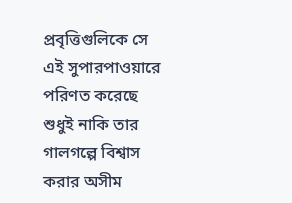প্রবৃত্তিগুলিকে সে এই সুপারপাওয়ারে পরিণত করেছে শুধুই নাকি তার গালগল্পে বিশ্বাস করার অসীম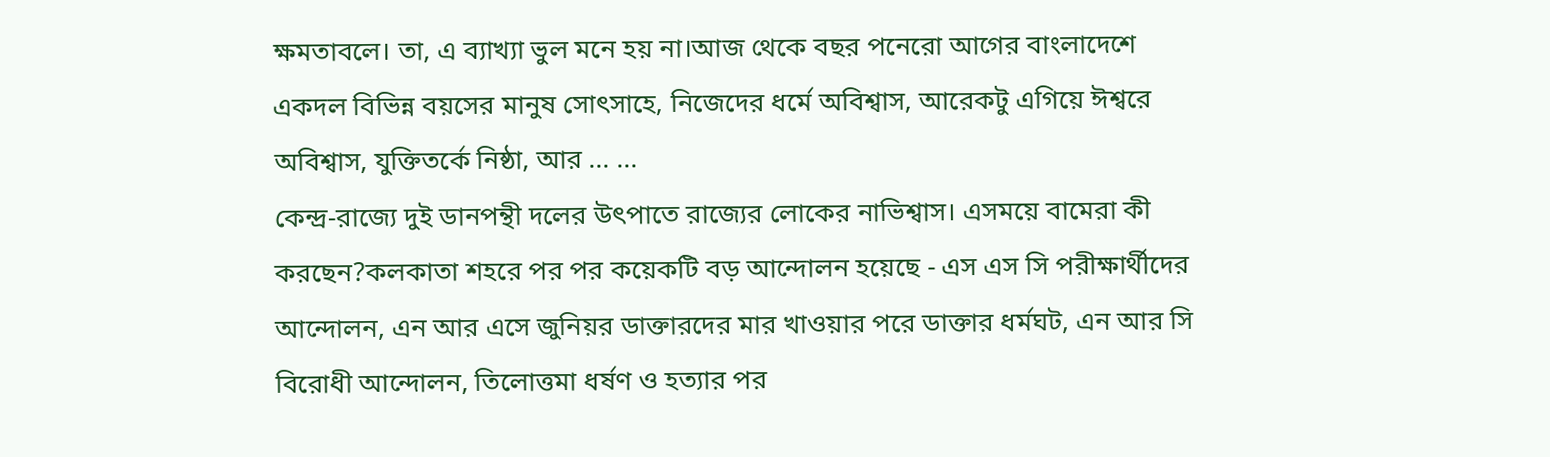ক্ষমতাবলে। তা, এ ব্যাখ্যা ভুল মনে হয় না।আজ থেকে বছর পনেরো আগের বাংলাদেশে একদল বিভিন্ন বয়সের মানুষ সোৎসাহে, নিজেদের ধর্মে অবিশ্বাস, আরেকটু এগিয়ে ঈশ্বরে অবিশ্বাস, যুক্তিতর্কে নিষ্ঠা, আর ... ...
কেন্দ্র-রাজ্যে দুই ডানপন্থী দলের উৎপাতে রাজ্যের লোকের নাভিশ্বাস। এসময়ে বামেরা কী করছেন?কলকাতা শহরে পর পর কয়েকটি বড় আন্দোলন হয়েছে - এস এস সি পরীক্ষার্থীদের আন্দোলন, এন আর এসে জুনিয়র ডাক্তারদের মার খাওয়ার পরে ডাক্তার ধর্মঘট, এন আর সি বিরোধী আন্দোলন, তিলোত্তমা ধর্ষণ ও হত্যার পর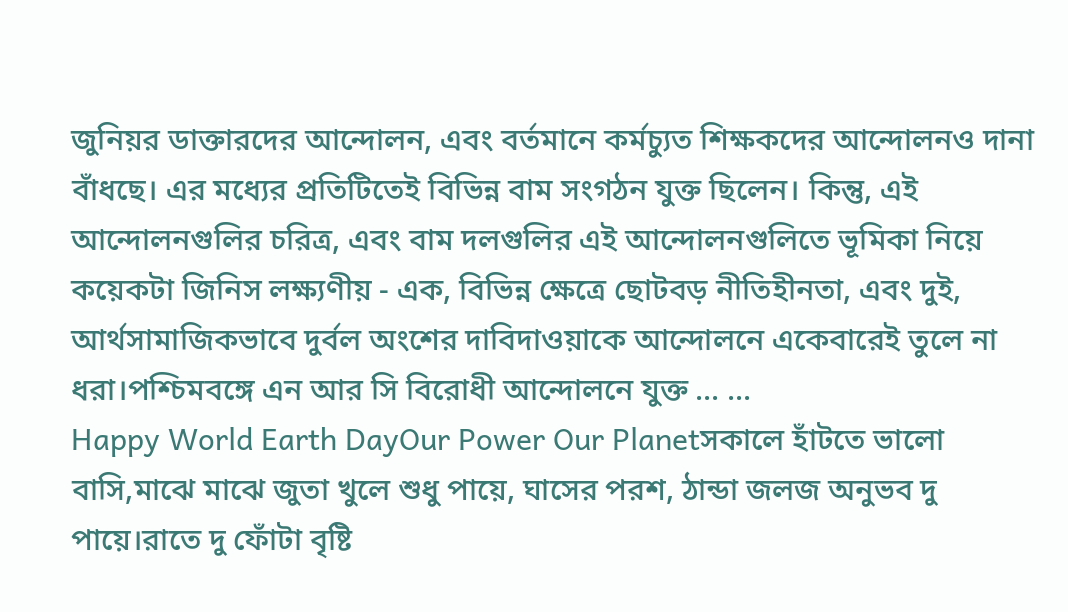জুনিয়র ডাক্তারদের আন্দোলন, এবং বর্তমানে কর্মচ্যুত শিক্ষকদের আন্দোলনও দানা বাঁধছে। এর মধ্যের প্রতিটিতেই বিভিন্ন বাম সংগঠন যুক্ত ছিলেন। কিন্তু, এই আন্দোলনগুলির চরিত্র, এবং বাম দলগুলির এই আন্দোলনগুলিতে ভূমিকা নিয়ে কয়েকটা জিনিস লক্ষ্যণীয় - এক, বিভিন্ন ক্ষেত্রে ছোটবড় নীতিহীনতা, এবং দুই, আর্থসামাজিকভাবে দুর্বল অংশের দাবিদাওয়াকে আন্দোলনে একেবারেই তুলে না ধরা।পশ্চিমবঙ্গে এন আর সি বিরোধী আন্দোলনে যুক্ত ... ...
Happy World Earth DayOur Power Our Planetসকালে হাঁটতে ভালো বাসি,মাঝে মাঝে জুতা খুলে শুধু পায়ে, ঘাসের পরশ, ঠান্ডা জলজ অনুভব দু পায়ে।রাতে দু ফোঁটা বৃষ্টি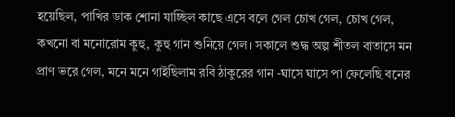হয়েছিল, পাখির ডাক শোনা যাচ্ছিল কাছে এসে বলে গেল চোখ গেল, চোখ গেল, কখনো বা মনোরোম কুহু, কুহু গান শুনিয়ে গেল। সকালে শুদ্ধ অল্প শীতল বাতাসে মন প্রাণ ভরে গেল, মনে মনে গাইছিলাম রবি ঠাকুরের গান -ঘাসে ঘাসে পা ফেলেছি বনের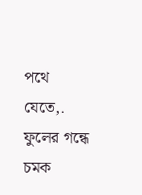পথে যেতে,. ফুলের গন্ধে চমক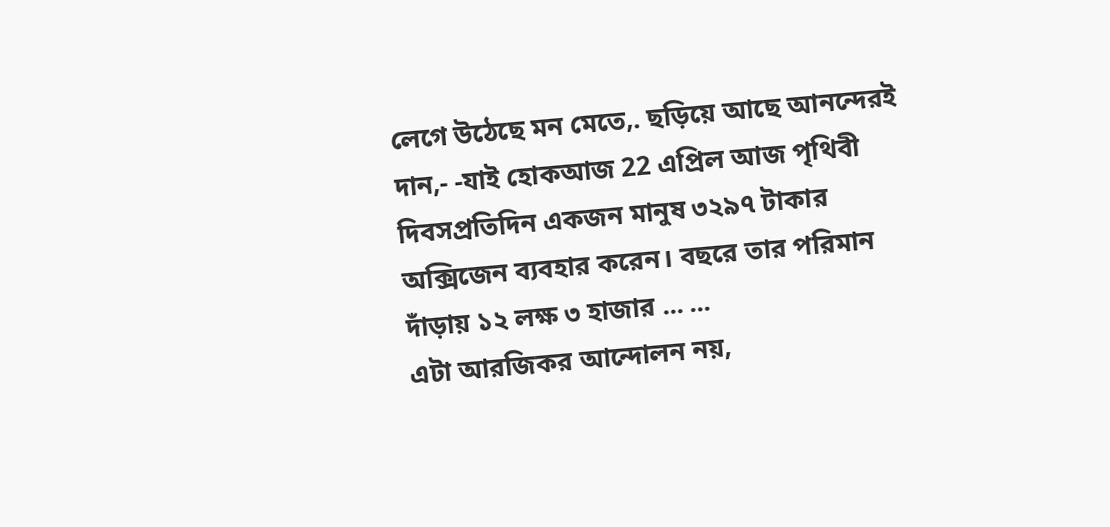লেগে উঠেছে মন মেতে,. ছড়িয়ে আছে আনন্দেরই দান,- -যাই হোকআজ 22 এপ্রিল আজ পৃথিবী দিবসপ্রতিদিন একজন মানুষ ৩২৯৭ টাকার অক্সিজেন ব্যবহার করেন। বছরে তার পরিমান দাঁড়ায় ১২ লক্ষ ৩ হাজার ... ...
এটা আরজিকর আন্দোলন নয়,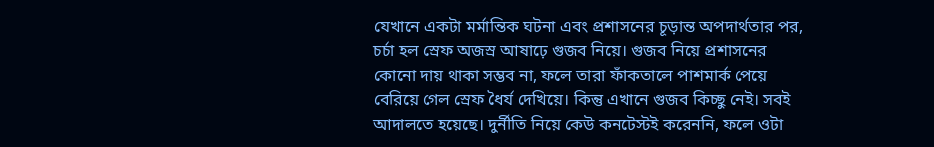যেখানে একটা মর্মান্তিক ঘটনা এবং প্রশাসনের চূড়ান্ত অপদার্থতার পর, চর্চা হল স্রেফ অজস্র আষাঢ়ে গুজব নিয়ে। গুজব নিয়ে প্রশাসনের কোনো দায় থাকা সম্ভব না, ফলে তারা ফাঁকতালে পাশমার্ক পেয়ে বেরিয়ে গেল স্রেফ ধৈর্য দেখিয়ে। কিন্তু এখানে গুজব কিচ্ছু নেই। সবই আদালতে হয়েছে। দুর্নীতি নিয়ে কেউ কনটেস্টই করেননি, ফলে ওটা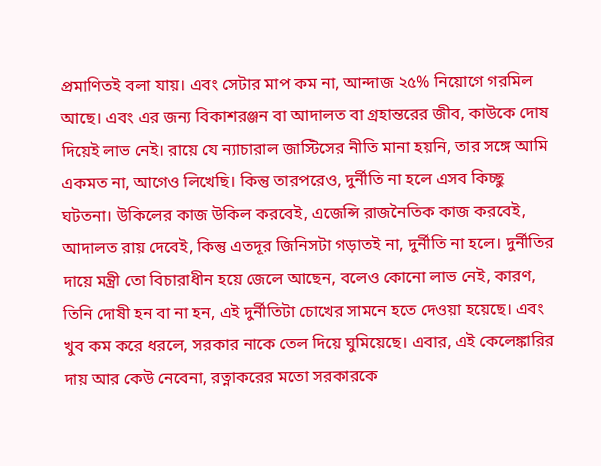প্রমাণিতই বলা যায়। এবং সেটার মাপ কম না, আন্দাজ ২৫% নিয়োগে গরমিল আছে। এবং এর জন্য বিকাশরঞ্জন বা আদালত বা গ্রহান্তরের জীব, কাউকে দোষ দিয়েই লাভ নেই। রায়ে যে ন্যাচারাল জাস্টিসের নীতি মানা হয়নি, তার সঙ্গে আমি একমত না, আগেও লিখেছি। কিন্তু তারপরেও, দুর্নীতি না হলে এসব কিচ্ছু ঘটতনা। উকিলের কাজ উকিল করবেই, এজেন্সি রাজনৈতিক কাজ করবেই, আদালত রায় দেবেই, কিন্তু এতদূর জিনিসটা গড়াতই না, দুর্নীতি না হলে। দুর্নীতির দায়ে মন্ত্রী তো বিচারাধীন হয়ে জেলে আছেন, বলেও কোনো লাভ নেই, কারণ, তিনি দোষী হন বা না হন, এই দুর্নীতিটা চোখের সামনে হতে দেওয়া হয়েছে। এবং খুব কম করে ধরলে, সরকার নাকে তেল দিয়ে ঘুমিয়েছে। এবার, এই কেলেঙ্কারির দায় আর কেউ নেবেনা, রত্নাকরের মতো সরকারকে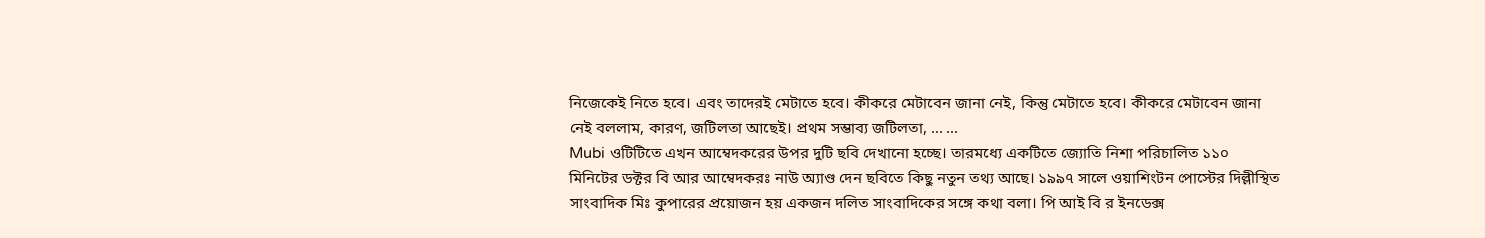নিজেকেই নিতে হবে। এবং তাদেরই মেটাতে হবে। কীকরে মেটাবেন জানা নেই, কিন্তু মেটাতে হবে। কীকরে মেটাবেন জানা নেই বললাম, কারণ, জটিলতা আছেই। প্রথম সম্ভাব্য জটিলতা, ... ...
Mubi ওটিটিতে এখন আম্বেদকরের উপর দুটি ছবি দেখানো হচ্ছে। তারমধ্যে একটিতে জ্যোতি নিশা পরিচালিত ১১০ মিনিটের ডক্টর বি আর আম্বেদকরঃ নাউ অ্যাণ্ড দেন ছবিতে কিছু নতুন তথ্য আছে। ১৯৯৭ সালে ওয়াশিংটন পোস্টের দিল্লীস্থিত সাংবাদিক মিঃ কুপারের প্রয়োজন হয় একজন দলিত সাংবাদিকের সঙ্গে কথা বলা। পি আই বি র ইনডেক্স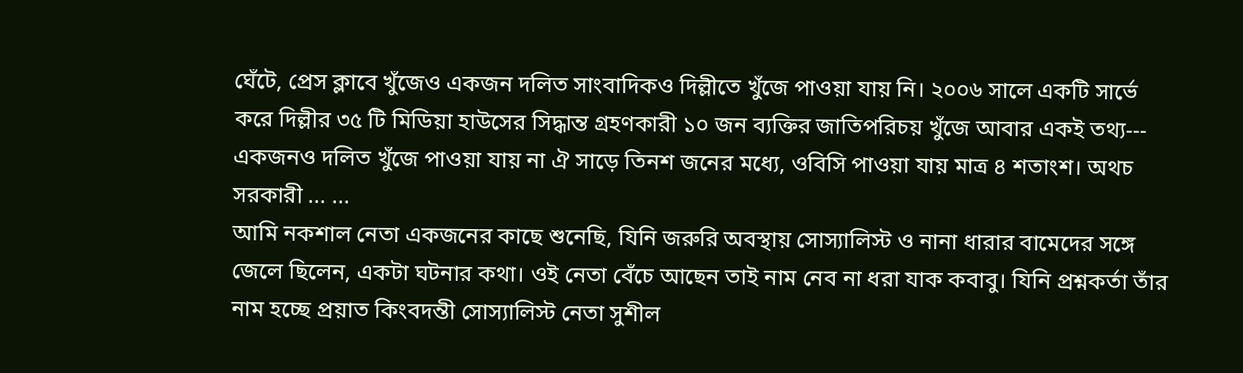ঘেঁটে, প্রেস ক্লাবে খুঁজেও একজন দলিত সাংবাদিকও দিল্লীতে খুঁজে পাওয়া যায় নি। ২০০৬ সালে একটি সার্ভে করে দিল্লীর ৩৫ টি মিডিয়া হাউসের সিদ্ধান্ত গ্রহণকারী ১০ জন ব্যক্তির জাতিপরিচয় খুঁজে আবার একই তথ্য--- একজনও দলিত খুঁজে পাওয়া যায় না ঐ সাড়ে তিনশ জনের মধ্যে, ওবিসি পাওয়া যায় মাত্র ৪ শতাংশ। অথচ সরকারী ... ...
আমি নকশাল নেতা একজনের কাছে শুনেছি, যিনি জরুরি অবস্থায় সোস্যালিস্ট ও নানা ধারার বামেদের সঙ্গে জেলে ছিলেন, একটা ঘটনার কথা। ওই নেতা বেঁচে আছেন তাই নাম নেব না ধরা যাক কবাবু। যিনি প্রশ্নকর্তা তাঁর নাম হচ্ছে প্রয়াত কিংবদন্তী সোস্যালিস্ট নেতা সুশীল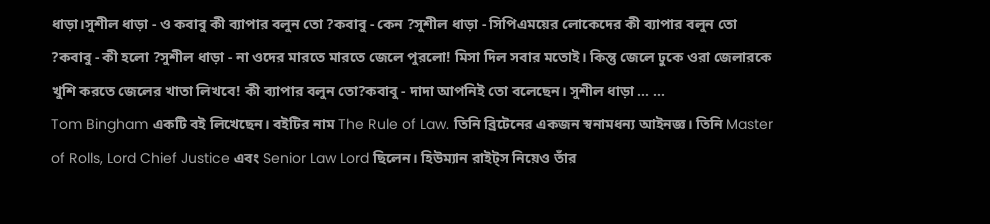ধাড়া।সুশীল ধাড়া - ও কবাবু কী ব্যাপার বলুন তো ?কবাবু - কেন ?সুশীল ধাড়া - সিপিএময়ের লোকেদের কী ব্যাপার বলুন তো ?কবাবু - কী হলো ?সুশীল ধাড়া - না ওদের মারতে মারতে জেলে পুরলো! মিসা দিল সবার মতোই। কিন্তু জেলে ঢুকে ওরা জেলারকে খুশি করতে জেলের খাতা লিখবে! কী ব্যাপার বলুন তো?কবাবু - দাদা আপনিই তো বলেছেন। সুশীল ধাড়া ... ...
Tom Bingham একটি বই লিখেছেন। বইটির নাম The Rule of Law. তিনি ব্রিটেনের একজন স্বনামধন্য আইনজ্ঞ। তিনি Master of Rolls, Lord Chief Justice এবং Senior Law Lord ছিলেন। হিউম্যান রাইট্স নিয়েও তাঁর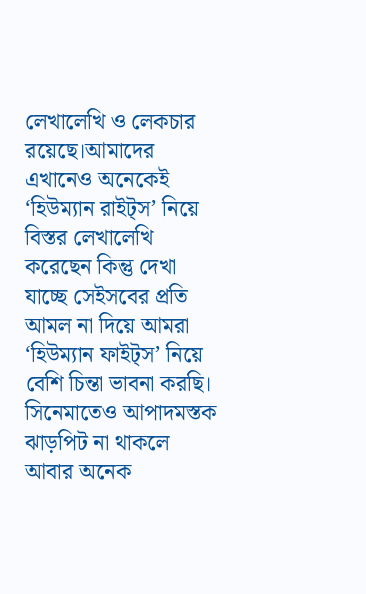লেখালেখি ও লেকচার রয়েছে।আমাদের এখানেও অনেকেই ‘হিউম্যান রাইট্স’ নিয়ে বিস্তর লেখালেখি করেছেন কিন্তু দেখা যাচ্ছে সেইসবের প্রতি আমল না দিয়ে আমরা ‘হিউম্যান ফাইট্স’ নিয়ে বেশি চিন্তা ভাবনা করছি। সিনেমাতেও আপাদমস্তক ঝাড়পিট না থাকলে আবার অনেক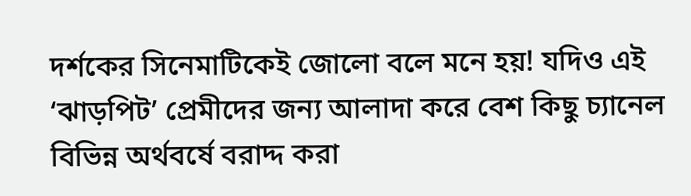দর্শকের সিনেমাটিকেই জোলো বলে মনে হয়! যদিও এই ‘ঝাড়পিট’ প্রেমীদের জন্য আলাদা করে বেশ কিছু চ্যানেল বিভিন্ন অর্থবর্ষে বরাদ্দ করা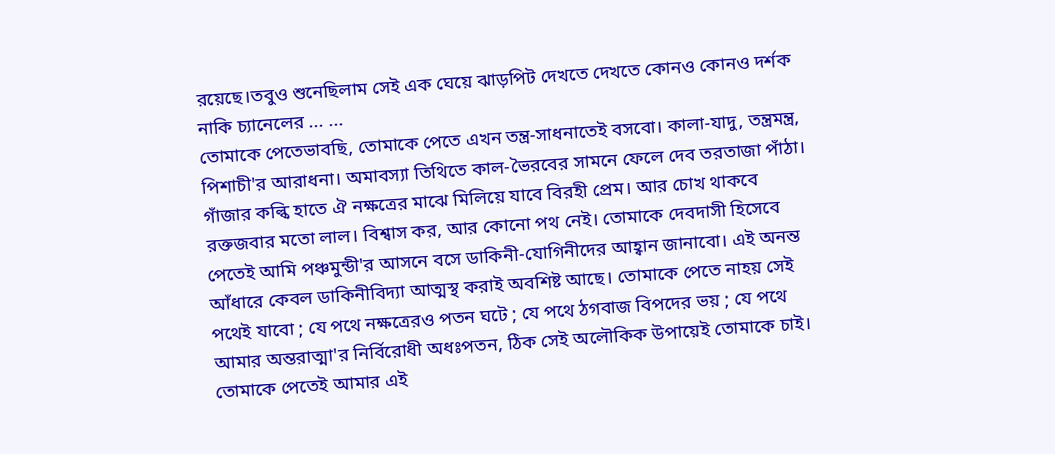রয়েছে।তবুও শুনেছিলাম সেই এক ঘেয়ে ঝাড়পিট দেখতে দেখতে কোনও কোনও দর্শক নাকি চ্যানেলের ... ...
তোমাকে পেতেভাবছি, তোমাকে পেতে এখন তন্ত্র-সাধনাতেই বসবো। কালা-যাদু, তন্ত্রমন্ত্র, পিশাচী'র আরাধনা। অমাবস্যা তিথিতে কাল-ভৈরবের সামনে ফেলে দেব তরতাজা পাঁঠা। গাঁজার কল্কি হাতে ঐ নক্ষত্রের মাঝে মিলিয়ে যাবে বিরহী প্রেম। আর চোখ থাকবে রক্তজবার মতো লাল। বিশ্বাস কর, আর কোনো পথ নেই। তোমাকে দেবদাসী হিসেবে পেতেই আমি পঞ্চমুন্ডী'র আসনে বসে ডাকিনী-যোগিনীদের আহ্বান জানাবো। এই অনন্ত আঁধারে কেবল ডাকিনীবিদ্যা আত্মস্থ করাই অবশিষ্ট আছে। তোমাকে পেতে নাহয় সেই পথেই যাবো ; যে পথে নক্ষত্রেরও পতন ঘটে ; যে পথে ঠগবাজ বিপদের ভয় ; যে পথে আমার অন্তরাত্মা'র নির্বিরোধী অধঃপতন, ঠিক সেই অলৌকিক উপায়েই তোমাকে চাই। তোমাকে পেতেই আমার এই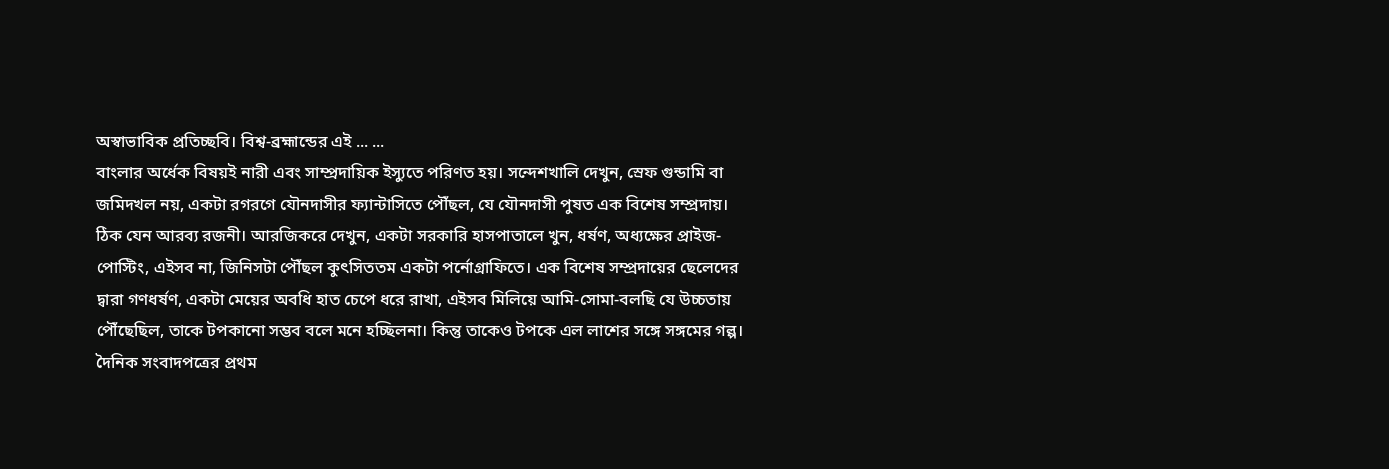অস্বাভাবিক প্রতিচ্ছবি। বিশ্ব-ব্রহ্মান্ডের এই ... ...
বাংলার অর্ধেক বিষয়ই নারী এবং সাম্প্রদায়িক ইস্যুতে পরিণত হয়। সন্দেশখালি দেখুন, স্রেফ গুন্ডামি বা জমিদখল নয়, একটা রগরগে যৌনদাসীর ফ্যান্টাসিতে পৌঁছল, যে যৌনদাসী পুষত এক বিশেষ সম্প্রদায়। ঠিক যেন আরব্য রজনী। আরজিকরে দেখুন, একটা সরকারি হাসপাতালে খুন, ধর্ষণ, অধ্যক্ষের প্রাইজ-পোস্টিং, এইসব না, জিনিসটা পৌঁছল কুৎসিততম একটা পর্নোগ্রাফিতে। এক বিশেষ সম্প্রদায়ের ছেলেদের দ্বারা গণধর্ষণ, একটা মেয়ের অবধি হাত চেপে ধরে রাখা, এইসব মিলিয়ে আমি-সোমা-বলছি যে উচ্চতায় পৌঁছেছিল, তাকে টপকানো সম্ভব বলে মনে হচ্ছিলনা। কিন্তু তাকেও টপকে এল লাশের সঙ্গে সঙ্গমের গল্প। দৈনিক সংবাদপত্রের প্রথম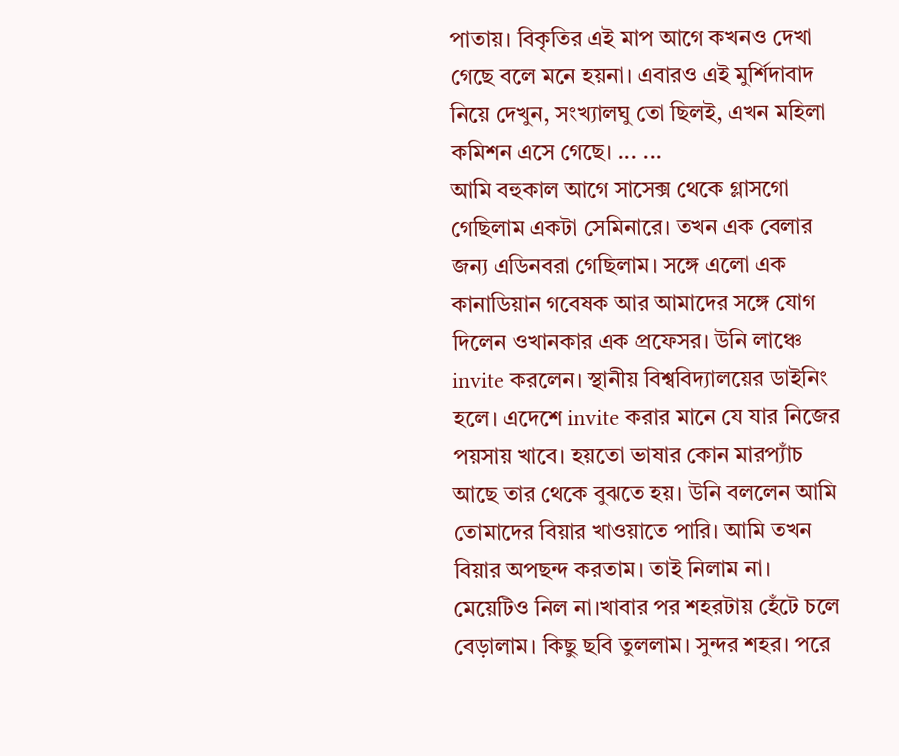পাতায়। বিকৃতির এই মাপ আগে কখনও দেখা গেছে বলে মনে হয়না। এবারও এই মুর্শিদাবাদ নিয়ে দেখুন, সংখ্যালঘু তো ছিলই, এখন মহিলা কমিশন এসে গেছে। ... ...
আমি বহুকাল আগে সাসেক্স থেকে গ্লাসগো গেছিলাম একটা সেমিনারে। তখন এক বেলার জন্য এডিনবরা গেছিলাম। সঙ্গে এলো এক কানাডিয়ান গবেষক আর আমাদের সঙ্গে যোগ দিলেন ওখানকার এক প্রফেসর। উনি লাঞ্চে invite করলেন। স্থানীয় বিশ্ববিদ্যালয়ের ডাইনিং হলে। এদেশে invite করার মানে যে যার নিজের পয়সায় খাবে। হয়তো ভাষার কোন মারপ্যাঁচ আছে তার থেকে বুঝতে হয়। উনি বললেন আমি তোমাদের বিয়ার খাওয়াতে পারি। আমি তখন বিয়ার অপছন্দ করতাম। তাই নিলাম না। মেয়েটিও নিল না।খাবার পর শহরটায় হেঁটে চলে বেড়ালাম। কিছু ছবি তুললাম। সুন্দর শহর। পরে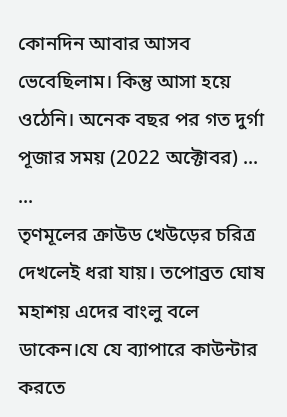কোনদিন আবার আসব ভেবেছিলাম। কিন্তু আসা হয়ে ওঠেনি। অনেক বছর পর গত দুর্গা পূজার সময় (2022 অক্টোবর) ... ...
তৃণমূলের ক্রাউড খেউড়ের চরিত্র দেখলেই ধরা যায়। তপোব্রত ঘোষ মহাশয় এদের বাংলু বলে ডাকেন।যে যে ব্যাপারে কাউন্টার করতে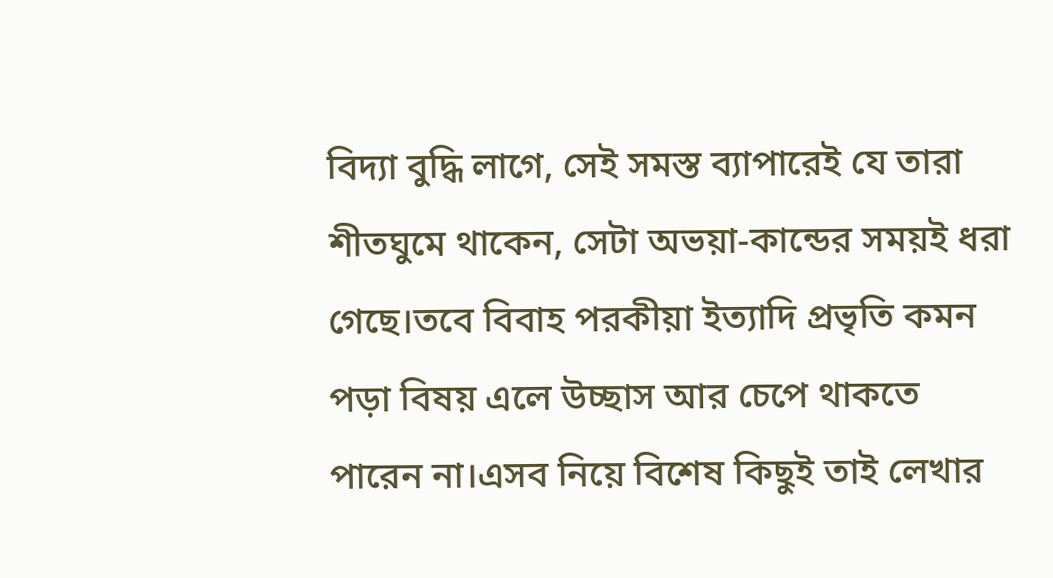বিদ্যা বুদ্ধি লাগে, সেই সমস্ত ব্যাপারেই যে তারা শীতঘুমে থাকেন, সেটা অভয়া-কান্ডের সময়ই ধরা গেছে।তবে বিবাহ পরকীয়া ইত্যাদি প্রভৃতি কমন পড়া বিষয় এলে উচ্ছাস আর চেপে থাকতে পারেন না।এসব নিয়ে বিশেষ কিছুই তাই লেখার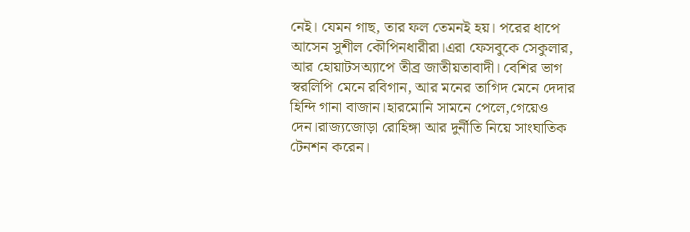নেই। যেমন গাছ, তার ফল তেমনই হয়। পরের ধাপে আসেন সুশীল কৌপিনধারীরা।এরা ফেসবুকে সেকুলার, আর হোয়াটসঅ্যাপে তীব্র জাতীয়তাবাদী। বেশির ভাগ স্বরলিপি মেনে রবিগান, আর মনের তাগিদ মেনে দেদার হিন্দি গানা বাজান।হারমোনি সামনে পেলে,গেয়েও দেন।রাজ্যজোড়া রোহিঙ্গা আর দুর্নীতি নিয়ে সাংঘাতিক টেনশন করেন।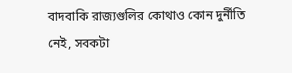বাদবাকি রাজ্যগুলির কোথাও কোন দুর্নীতি নেই, সবকটা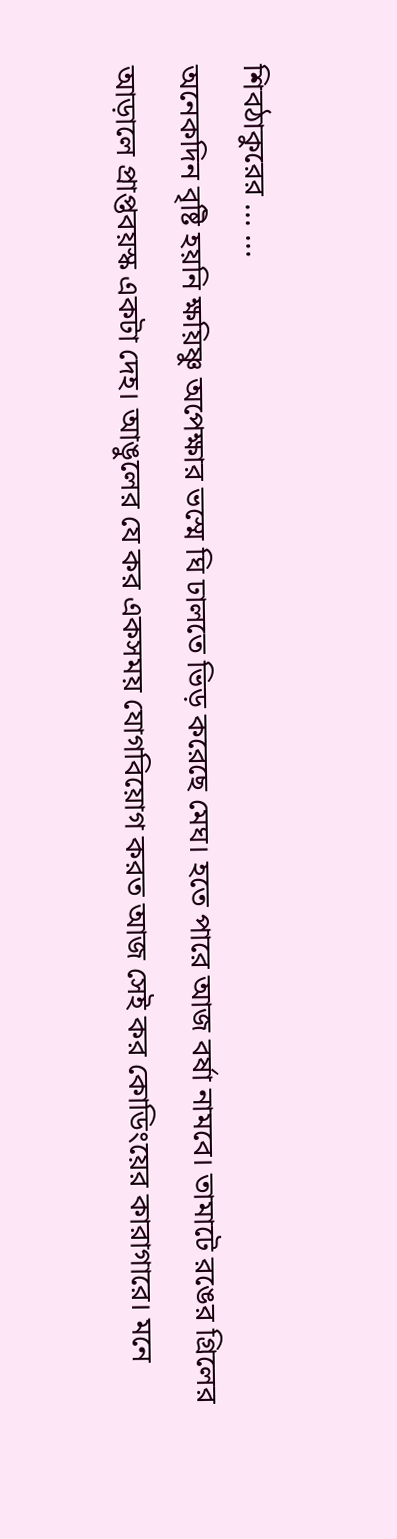শিবঠাকুরের ... ...
অনেকদিন বৃষ্টি হয়নি ক্ষয়িষ্ণু অপেক্ষার ভস্মে ঘি ঢালতে ভিড় করেছে মেঘ। হতে পারে আজ বর্ষা নামবে। তামাটে রঙের গ্রিলের আড়ালে প্রাপ্তবয়স্ক একটা দেহ। আঙুলের যে কর একসময় যোগবিয়োগ করত আজ সেই কর কোডিংয়ের কারাগারে। মনে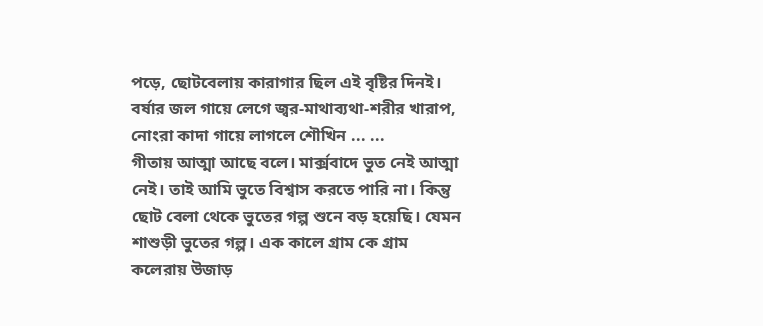পড়ে, ছোটবেলায় কারাগার ছিল এই বৃষ্টির দিনই। বর্ষার জল গায়ে লেগে জ্বর-মাথাব্যথা-শরীর খারাপ, নোংরা কাদা গায়ে লাগলে শৌখিন ... ...
গীতায় আত্মা আছে বলে। মার্ক্সবাদে ভুত নেই আত্মা নেই। তাই আমি ভুতে বিশ্বাস করতে পারি না। কিন্তু ছোট বেলা থেকে ভুতের গল্প শুনে বড় হয়েছি। যেমন শাশুড়ী ভুতের গল্প। এক কালে গ্রাম কে গ্রাম কলেরায় উজাড়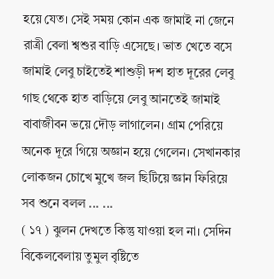হয়ে যেত। সেই সময় কোন এক জামাই না জেনে রাত্রী বেলা শ্বশুর বাড়ি এসেছে। ভাত খেতে বসে জামাই লেবু চাইতেই শাশুড়ী দশ হাত দূরের লেবু গাছ থেকে হাত বাড়িয়ে লেবু আনতেই জামাই বাবাজীবন ভয়ে দৌড় লাগালেন। গ্রাম পেরিয়ে অনেক দূরে গিয়ে অজ্ঞান হয়ে গেলেন। সেখানকার লোকজন চোখে মুখে জল ছিটিয়ে জ্ঞান ফিরিয়ে সব শুনে বলল ... ...
( ১৭ ) ঝুলন দেখতে কিন্তু যাওয়া হল না। সেদিন বিকেলবেলায় তুমুল বৃষ্টিতে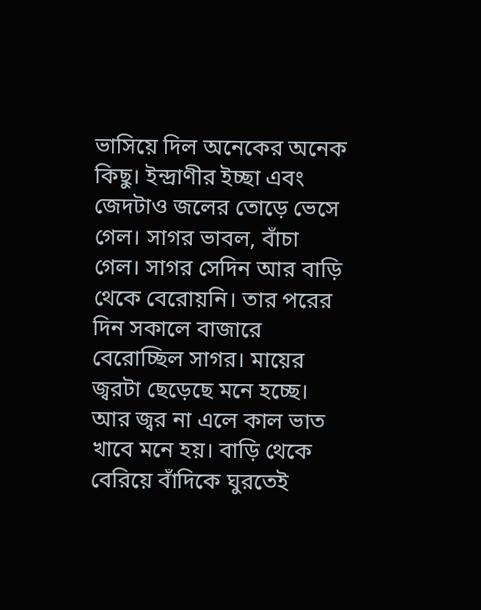ভাসিয়ে দিল অনেকের অনেক কিছু। ইন্দ্রাণীর ইচ্ছা এবং জেদটাও জলের তোড়ে ভেসে গেল। সাগর ভাবল, বাঁচা গেল। সাগর সেদিন আর বাড়ি থেকে বেরোয়নি। তার পরের দিন সকালে বাজারে বেরোচ্ছিল সাগর। মায়ের জ্বরটা ছেড়েছে মনে হচ্ছে। আর জ্বর না এলে কাল ভাত খাবে মনে হয়। বাড়ি থেকে বেরিয়ে বাঁদিকে ঘুরতেই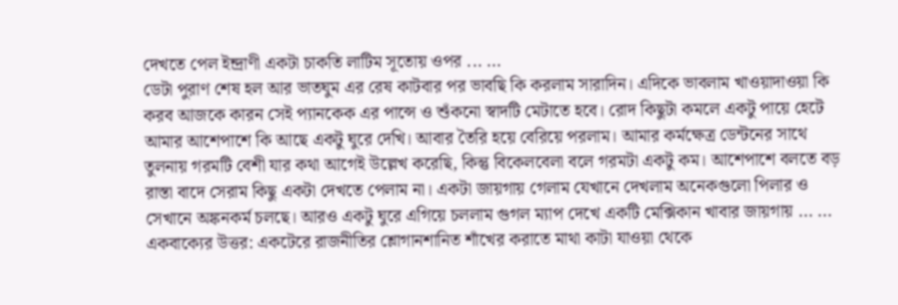দেখতে পেল ইন্দ্রাণী একটা চাকতি লাটিম সূতোয় ওপর ... ...
ডেটা পুরাণ শেষ হল আর ভাতঘুম এর রেষ কাটবার পর ভাবছি কি করলাম সারাদিন। এদিকে ভাবলাম খাওয়াদাওয়া কি করব আজকে কারন সেই প্যানকেক এর পান্সে ও শুঁকনো স্বাদটি মেটাতে হবে। রোদ কিছুটা কমলে একটু পায়ে হেটে আমার আশেপাশে কি আছে একটু ঘুরে দেখি। আবার তৈরি হয়ে বেরিয়ে পরলাম। আমার কর্মক্ষেত্র ডেন্টনের সাথে তুলনায় গরমটি বেশী যার কথা আগেই উল্লেখ করেছি, কিন্তু বিকেলবেলা বলে গরমটা একটু কম। আশেপাশে বলতে বড় রাস্তা বাদে সেরাম কিছু একটা দেখতে পেলাম না। একটা জায়গায় গেলাম যেখানে দেখলাম অনেকগুলো পিলার ও সেখানে অঙ্কনকর্ম চলছে। আরও একটু ঘুরে এগিয়ে চললাম গুগল ম্যাপ দেখে একটি মেক্সিকান খাবার জায়গায় ... ...
একবাক্যের উত্তর: একটেরে রাজনীতির শ্লোগানশানিত শাঁখের করাতে মাথা কাটা যাওয়া থেকে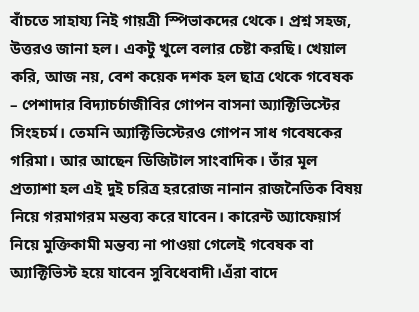বাঁচতে সাহায্য নিই গায়ত্রী স্পিভাকদের থেকে। প্রশ্ন সহজ, উত্তরও জানা হল। একটু খুলে বলার চেষ্টা করছি। খেয়াল করি, আজ নয়, বেশ কয়েক দশক হল ছাত্র থেকে গবেষক – পেশাদার বিদ্যাচর্চাজীবির গোপন বাসনা অ্যাক্টিভিস্টের সিংহচর্ম। তেমনি অ্যাক্টিভিস্টেরও গোপন সাধ গবেষকের গরিমা। আর আছেন ডিজিটাল সাংবাদিক। তাঁর মূল প্রত্যাশা হল এই দুই চরিত্র হররোজ নানান রাজনৈতিক বিষয় নিয়ে গরমাগরম মন্তব্য করে যাবেন। কারেন্ট অ্যাফেয়ার্স নিয়ে মুক্তিকামী মন্তব্য না পাওয়া গেলেই গবেষক বা অ্যাক্টিভিস্ট হয়ে যাবেন সুবিধেবাদী।এঁরা বাদে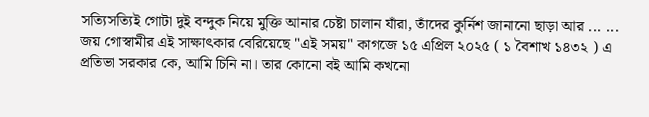সত্যিসত্যিই গোটা দুই বন্দুক নিয়ে মুক্তি আনার চেষ্টা চালান যাঁরা, তাঁদের কুর্নিশ জানানো ছাড়া আর ... ...
জয় গোস্বামীর এই সাক্ষাৎকার বেরিয়েছে "এই সময়" কাগজে ১৫ এপ্রিল ২০২৫ ( ১ বৈশাখ ১৪৩২ ) এ
প্রতিভা সরকার কে, আমি চিনি না। তার কোনো বই আমি কখনো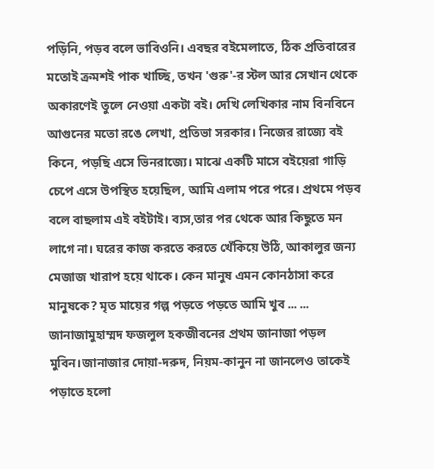পড়িনি, পড়ব বলে ভাবিওনি। এবছর বইমেলাতে, ঠিক প্রতিবারের মতোই ক্রমশই পাক খাচ্ছি, তখন 'গুরু'-র স্টল আর সেখান থেকে অকারণেই তুলে নেওয়া একটা বই। দেখি লেখিকার নাম বিনবিনে আগুনের মতো রঙে লেখা, প্রতিভা সরকার। নিজের রাজ্যে বই কিনে, পড়ছি এসে ভিনরাজ্যে। মাঝে একটি মাসে বইয়েরা গাড়ি চেপে এসে উপস্থিত হয়েছিল, আমি এলাম পরে পরে। প্রথমে পড়ব বলে বাছলাম এই বইটাই। ব্যস,তার পর থেকে আর কিছুতে মন লাগে না। ঘরের কাজ করতে করতে খেঁকিয়ে উঠি, আকালুর জন্য মেজাজ খারাপ হয়ে থাকে। কেন মানুষ এমন কোনঠাসা করে মানুষকে? মৃত মায়ের গল্প পড়তে পড়তে আমি খুব ... ...
জানাজামুহাম্মদ ফজলুল হকজীবনের প্রথম জানাজা পড়ল মুবিন।জানাজার দোয়া-দরুদ, নিয়ম-কানুন না জানলেও তাকেই পড়াতে হলো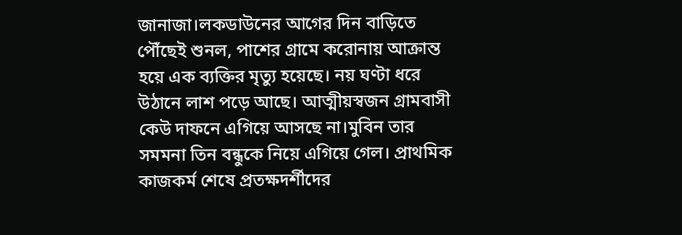জানাজা।লকডাউনের আগের দিন বাড়িতে পৌঁছেই শুনল, পাশের গ্রামে করোনায় আক্রান্ত হয়ে এক ব্যক্তির মৃত্যু হয়েছে। নয় ঘণ্টা ধরে উঠানে লাশ পড়ে আছে। আত্মীয়স্বজন গ্রামবাসী কেউ দাফনে এগিয়ে আসছে না।মুবিন তার সমমনা তিন বন্ধুকে নিয়ে এগিয়ে গেল। প্রাথমিক কাজকর্ম শেষে প্রতক্ষদর্শীদের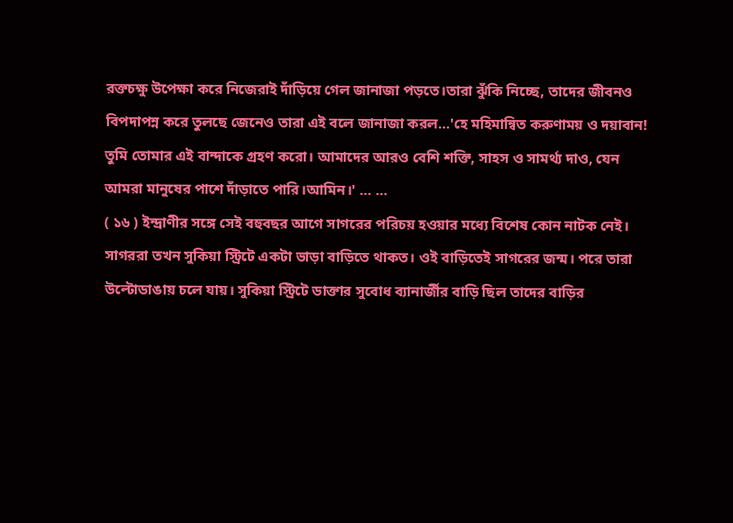রক্তচক্ষু উপেক্ষা করে নিজেরাই দাঁড়িয়ে গেল জানাজা পড়তে।তারা ঝুঁকি নিচ্ছে, তাদের জীবনও বিপদাপন্ন করে তুলছে জেনেও তারা এই বলে জানাজা করল...'হে মহিমান্বিত করুণাময় ও দয়াবান! তুমি তোমার এই বান্দাকে গ্রহণ করো। আমাদের আরও বেশি শক্তি, সাহস ও সামর্থ্য দাও, যেন আমরা মানুষের পাশে দাঁড়াতে পারি।আমিন।' ... ...
( ১৬ ) ইন্দ্রাণীর সঙ্গে সেই বহুবছর আগে সাগরের পরিচয় হওয়ার মধ্যে বিশেষ কোন নাটক নেই। সাগররা তখন সুকিয়া স্ট্রিটে একটা ভাড়া বাড়িতে থাকত। ওই বাড়িতেই সাগরের জন্ম। পরে তারা উল্টোডাঙায় চলে যায়। সুকিয়া স্ট্রিটে ডাক্তার সুবোধ ব্যানার্জীর বাড়ি ছিল তাদের বাড়ির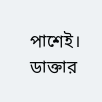পাশেই। ডাক্তার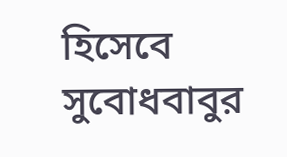হিসেবে সুবোধবাবুর